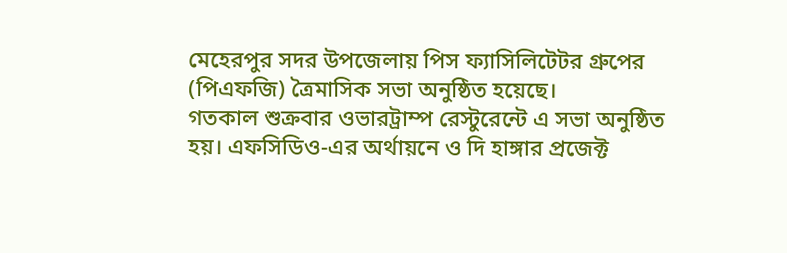মেহেরপুর সদর উপজেলায় পিস ফ্যাসিলিটেটর গ্রুপের (পিএফজি) ত্রৈমাসিক সভা অনুষ্ঠিত হয়েছে।
গতকাল শুক্রবার ওভারট্রাম্প রেস্টুরেন্টে এ সভা অনুষ্ঠিত হয়। এফসিডিও-এর অর্থায়নে ও দি হাঙ্গার প্রজেক্ট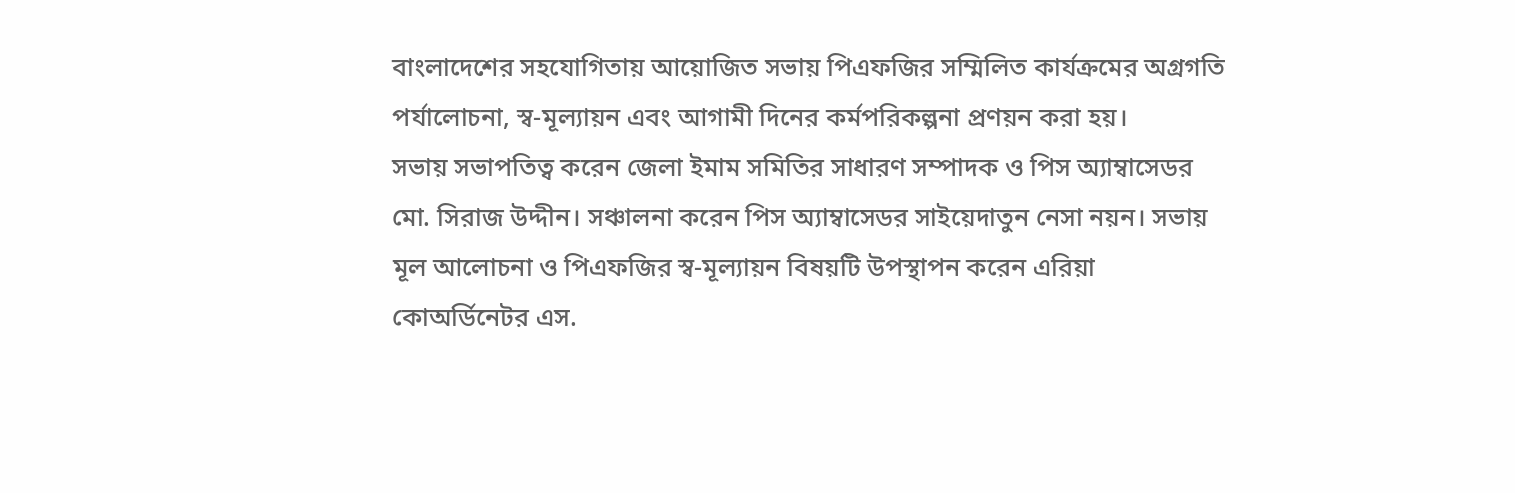বাংলাদেশের সহযোগিতায় আয়োজিত সভায় পিএফজির সম্মিলিত কার্যক্রমের অগ্রগতি পর্যালোচনা, স্ব-মূল্যায়ন এবং আগামী দিনের কর্মপরিকল্পনা প্রণয়ন করা হয়।
সভায় সভাপতিত্ব করেন জেলা ইমাম সমিতির সাধারণ সম্পাদক ও পিস অ্যাম্বাসেডর মো. সিরাজ উদ্দীন। সঞ্চালনা করেন পিস অ্যাম্বাসেডর সাইয়েদাতুন নেসা নয়ন। সভায় মূল আলোচনা ও পিএফজির স্ব-মূল্যায়ন বিষয়টি উপস্থাপন করেন এরিয়া কোঅর্ডিনেটর এস.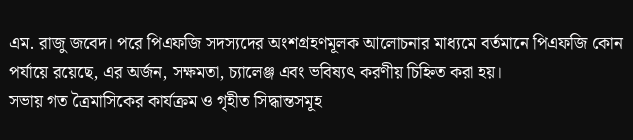এম. রাজু জবেদ। পরে পিএফজি সদস্যদের অংশগ্রহণমূলক আলোচনার মাধ্যমে বর্তমানে পিএফজি কোন পর্যায়ে রয়েছে, এর অর্জন, সক্ষমতা, চ্যালেঞ্জ এবং ভবিষ্যৎ করণীয় চিহ্নিত করা হয়।
সভায় গত ত্রৈমাসিকের কার্যক্রম ও গৃহীত সিদ্ধান্তসমূহ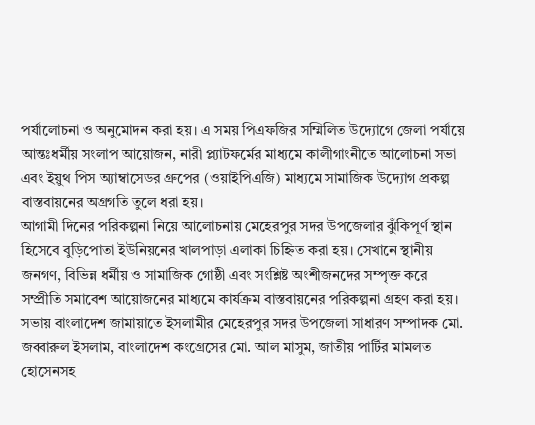পর্যালোচনা ও অনুমোদন করা হয়। এ সময় পিএফজির সম্মিলিত উদ্যোগে জেলা পর্যায়ে আন্তঃধর্মীয় সংলাপ আয়োজন, নারী প্ল্যাটফর্মের মাধ্যমে কালীগাংনীতে আলোচনা সভা এবং ইয়ুথ পিস অ্যাম্বাসেডর গ্রুপের (ওয়াইপিএজি) মাধ্যমে সামাজিক উদ্যোগ প্রকল্প বাস্তবায়নের অগ্রগতি তুলে ধরা হয়।
আগামী দিনের পরিকল্পনা নিয়ে আলোচনায় মেহেরপুর সদর উপজেলার ঝুঁকিপূর্ণ স্থান হিসেবে বুড়িপোতা ইউনিয়নের খালপাড়া এলাকা চিহ্নিত করা হয়। সেখানে স্থানীয় জনগণ, বিভিন্ন ধর্মীয় ও সামাজিক গোষ্ঠী এবং সংশ্লিষ্ট অংশীজনদের সম্পৃক্ত করে সম্প্রীতি সমাবেশ আয়োজনের মাধ্যমে কার্যক্রম বাস্তবায়নের পরিকল্পনা গ্রহণ করা হয়।
সভায় বাংলাদেশ জামায়াতে ইসলামীর মেহেরপুর সদর উপজেলা সাধারণ সম্পাদক মো. জব্বারুল ইসলাম, বাংলাদেশ কংগ্রেসের মো. আল মাসুম, জাতীয় পার্টির মামলত হোসেনসহ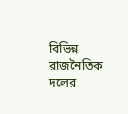বিভিন্ন রাজনৈতিক দলের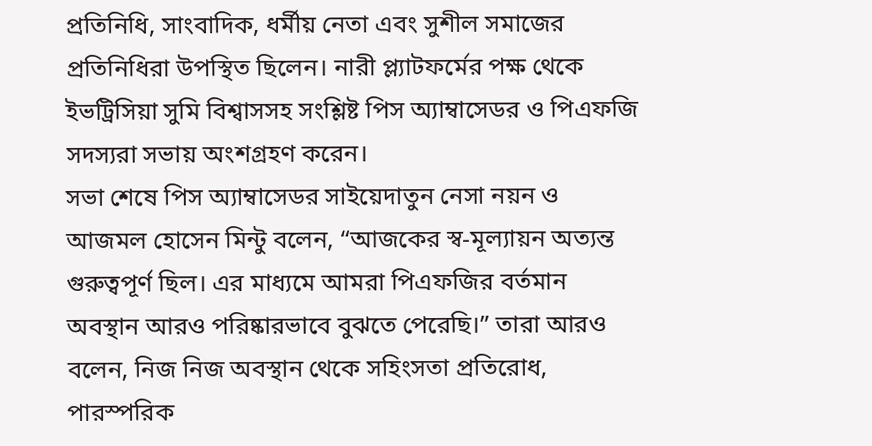প্রতিনিধি, সাংবাদিক, ধর্মীয় নেতা এবং সুশীল সমাজের প্রতিনিধিরা উপস্থিত ছিলেন। নারী প্ল্যাটফর্মের পক্ষ থেকে ইভট্রিসিয়া সুমি বিশ্বাসসহ সংশ্লিষ্ট পিস অ্যাম্বাসেডর ও পিএফজি সদস্যরা সভায় অংশগ্রহণ করেন।
সভা শেষে পিস অ্যাম্বাসেডর সাইয়েদাতুন নেসা নয়ন ও আজমল হোসেন মিন্টু বলেন, “আজকের স্ব-মূল্যায়ন অত্যন্ত গুরুত্বপূর্ণ ছিল। এর মাধ্যমে আমরা পিএফজির বর্তমান অবস্থান আরও পরিষ্কারভাবে বুঝতে পেরেছি।” তারা আরও বলেন, নিজ নিজ অবস্থান থেকে সহিংসতা প্রতিরোধ, পারস্পরিক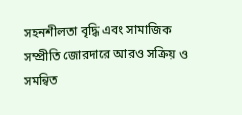সহনশীলতা বৃদ্ধি এবং সামাজিক সম্প্রীতি জোরদারে আরও সক্রিয় ও সমন্বিত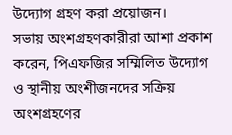উদ্যোগ গ্রহণ করা প্রয়োজন।
সভায় অংশগ্রহণকারীরা আশা প্রকাশ করেন, পিএফজির সম্মিলিত উদ্যোগ ও স্থানীয় অংশীজনদের সক্রিয় অংশগ্রহণের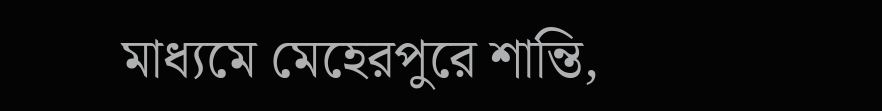মাধ্যমে মেহেরপুরে শান্তি,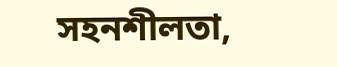সহনশীলতা,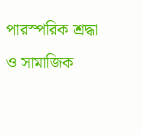পারস্পরিক শ্রদ্ধা ও সামাজিক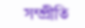সম্প্রীতি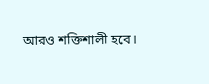আরও শক্তিশালী হবে।